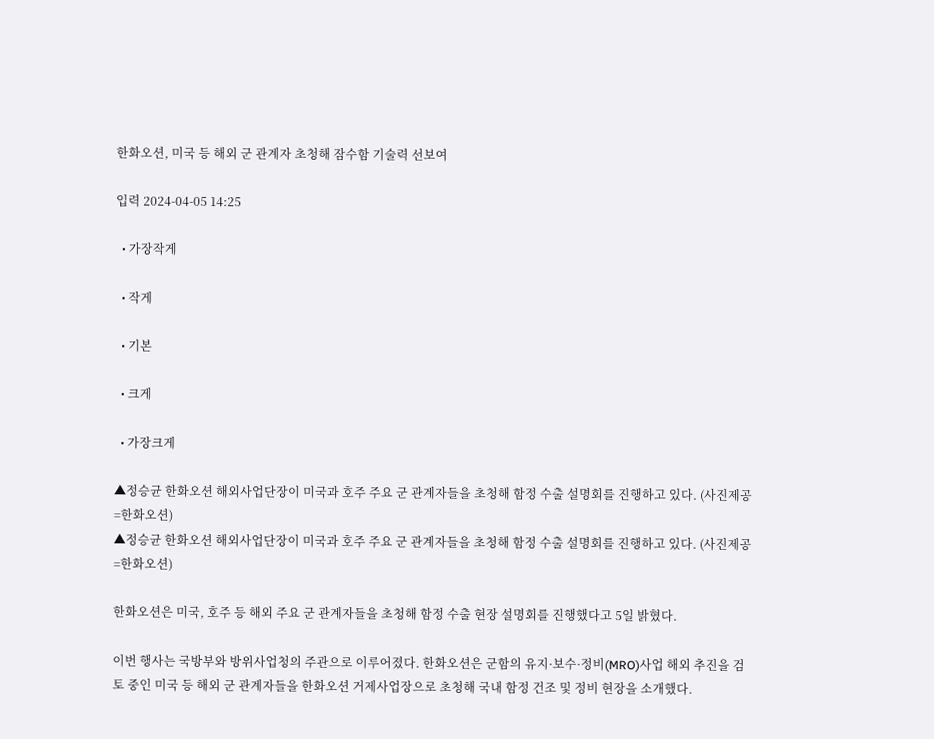한화오션, 미국 등 해외 군 관계자 초청해 잠수함 기술력 선보여

입력 2024-04-05 14:25

  • 가장작게

  • 작게

  • 기본

  • 크게

  • 가장크게

▲정승균 한화오션 해외사업단장이 미국과 호주 주요 군 관계자들을 초청해 함정 수출 설명회를 진행하고 있다. (사진제공=한화오션)
▲정승균 한화오션 해외사업단장이 미국과 호주 주요 군 관계자들을 초청해 함정 수출 설명회를 진행하고 있다. (사진제공=한화오션)

한화오션은 미국, 호주 등 해외 주요 군 관계자들을 초청해 함정 수출 현장 설명회를 진행했다고 5일 밝혔다.

이번 행사는 국방부와 방위사업청의 주관으로 이루어졌다. 한화오션은 군함의 유지·보수·정비(MRO)사업 해외 추진을 검토 중인 미국 등 해외 군 관계자들을 한화오션 거제사업장으로 초청해 국내 함정 건조 및 정비 현장을 소개했다.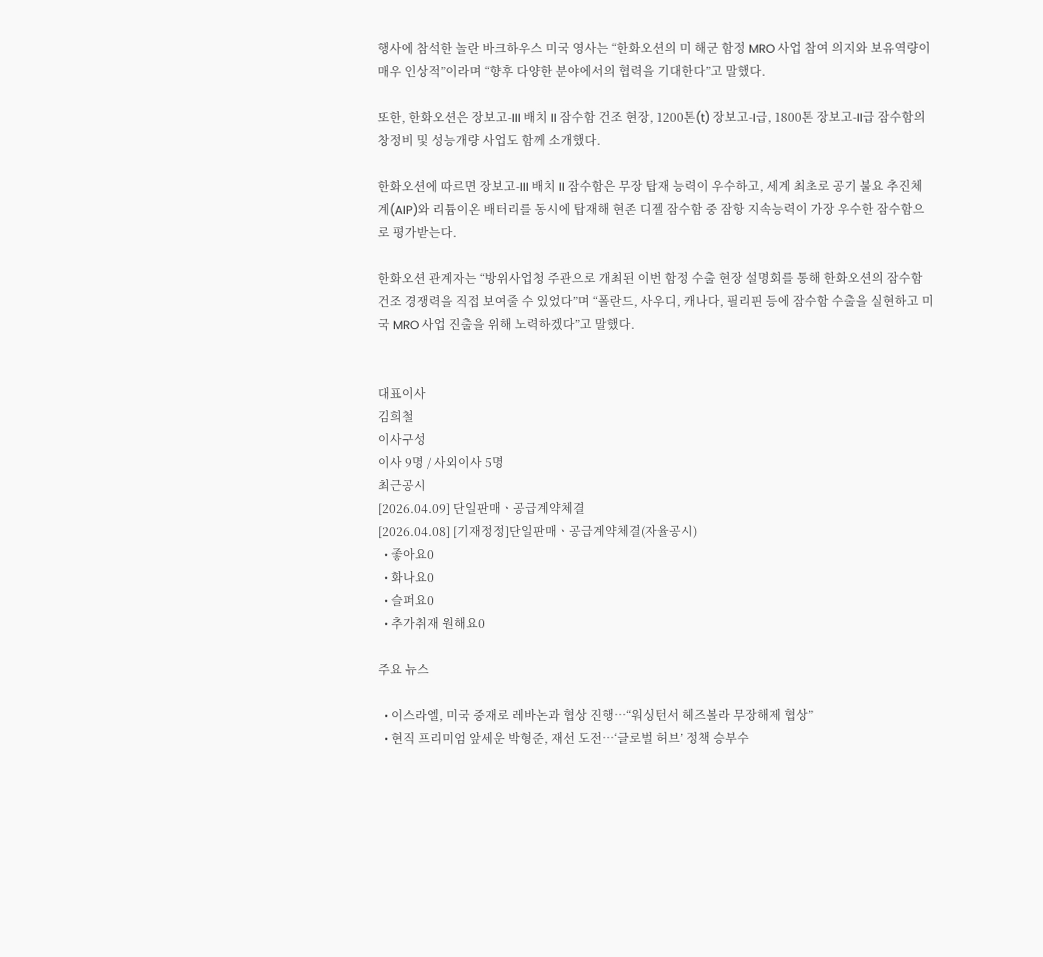행사에 참석한 놀란 바크하우스 미국 영사는 “한화오션의 미 해군 함정 MRO 사업 참여 의지와 보유역량이 매우 인상적”이라며 “향후 다양한 분야에서의 협력을 기대한다”고 말했다.

또한, 한화오션은 장보고-III 배치 II 잠수함 건조 현장, 1200톤(t) 장보고-I급, 1800톤 장보고-II급 잠수함의 창정비 및 성능개량 사업도 함께 소개했다.

한화오션에 따르면 장보고-III 배치 II 잠수함은 무장 탑재 능력이 우수하고, 세계 최초로 공기 불요 추진체계(AIP)와 리튬이온 배터리를 동시에 탑재해 현존 디젤 잠수함 중 잠항 지속능력이 가장 우수한 잠수함으로 평가받는다.

한화오션 관계자는 “방위사업청 주관으로 개최된 이번 함정 수출 현장 설명회를 통해 한화오션의 잠수함 건조 경쟁력을 직접 보여줄 수 있었다”며 “폴란드, 사우디, 캐나다, 필리핀 등에 잠수함 수출을 실현하고 미국 MRO 사업 진출을 위해 노력하겠다”고 말했다.


대표이사
김희철
이사구성
이사 9명 / 사외이사 5명
최근공시
[2026.04.09] 단일판매ㆍ공급계약체결
[2026.04.08] [기재정정]단일판매ㆍ공급계약체결(자율공시)
  • 좋아요0
  • 화나요0
  • 슬퍼요0
  • 추가취재 원해요0

주요 뉴스

  • 이스라엘, 미국 중재로 레바논과 협상 진행…“워싱턴서 헤즈볼라 무장해제 협상”
  • 현직 프리미엄 앞세운 박형준, 재선 도전…‘글로벌 허브’ 정책 승부수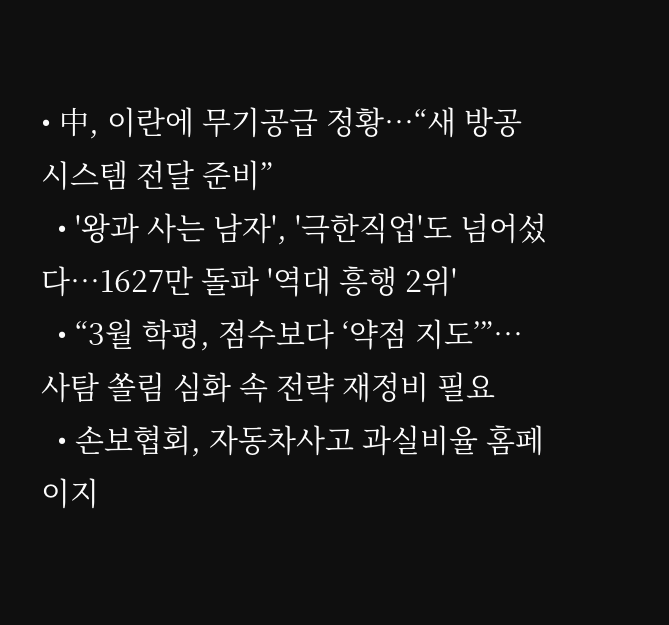• 中, 이란에 무기공급 정황…“새 방공 시스템 전달 준비”
  • '왕과 사는 남자', '극한직업'도 넘어섰다⋯1627만 돌파 '역대 흥행 2위'
  • “3월 학평, 점수보다 ‘약점 지도’”…사탐 쏠림 심화 속 전략 재정비 필요
  • 손보협회, 자동차사고 과실비율 홈페이지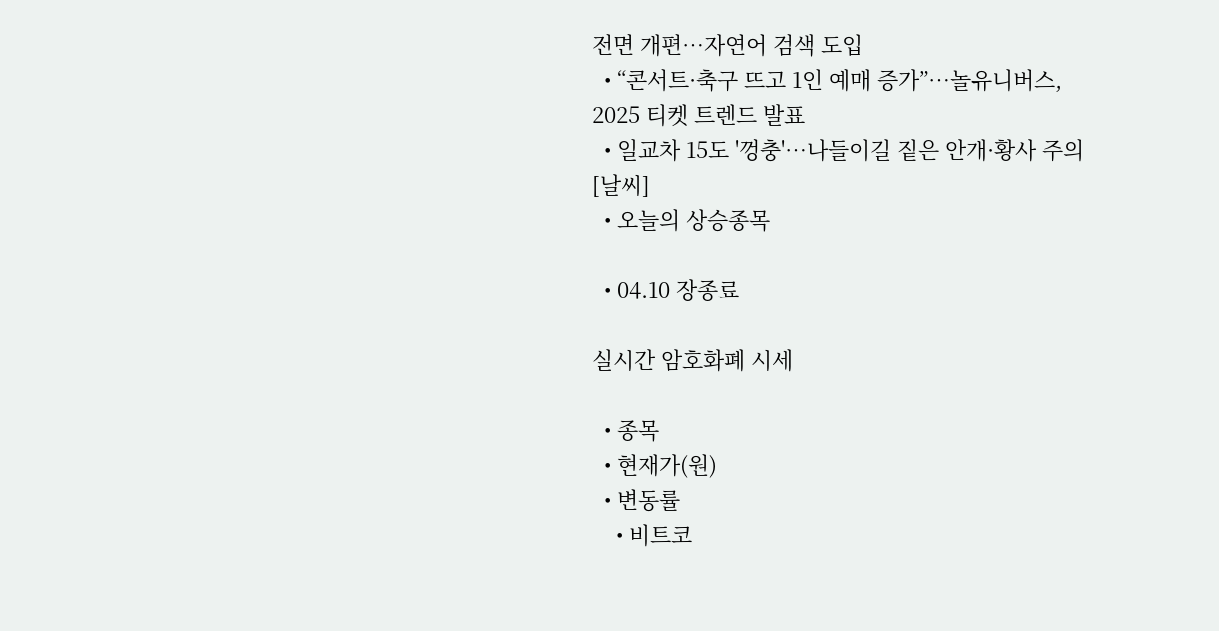전면 개편⋯자연어 검색 도입
  • “콘서트·축구 뜨고 1인 예매 증가”…놀유니버스, 2025 티켓 트렌드 발표
  • 일교차 15도 '껑충'…나들이길 짙은 안개·황사 주의 [날씨]
  • 오늘의 상승종목

  • 04.10 장종료

실시간 암호화폐 시세

  • 종목
  • 현재가(원)
  • 변동률
    • 비트코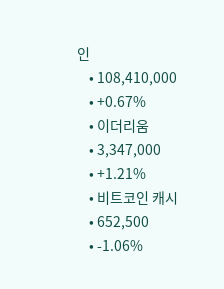인
    • 108,410,000
    • +0.67%
    • 이더리움
    • 3,347,000
    • +1.21%
    • 비트코인 캐시
    • 652,500
    • -1.06%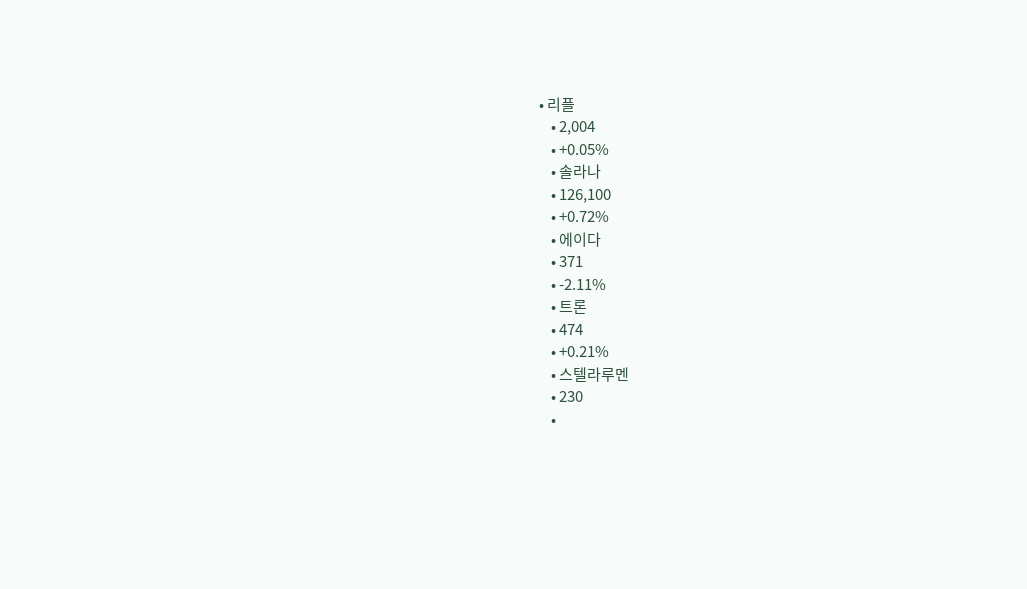• 리플
    • 2,004
    • +0.05%
    • 솔라나
    • 126,100
    • +0.72%
    • 에이다
    • 371
    • -2.11%
    • 트론
    • 474
    • +0.21%
    • 스텔라루멘
    • 230
    •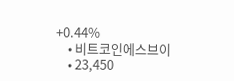+0.44%
    • 비트코인에스브이
    • 23,450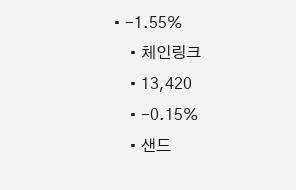• -1.55%
    • 체인링크
    • 13,420
    • -0.15%
    • 샌드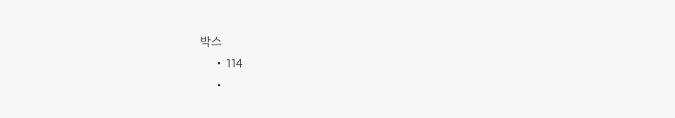박스
    • 114
    •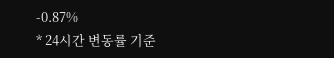-0.87%
* 24시간 변동률 기준